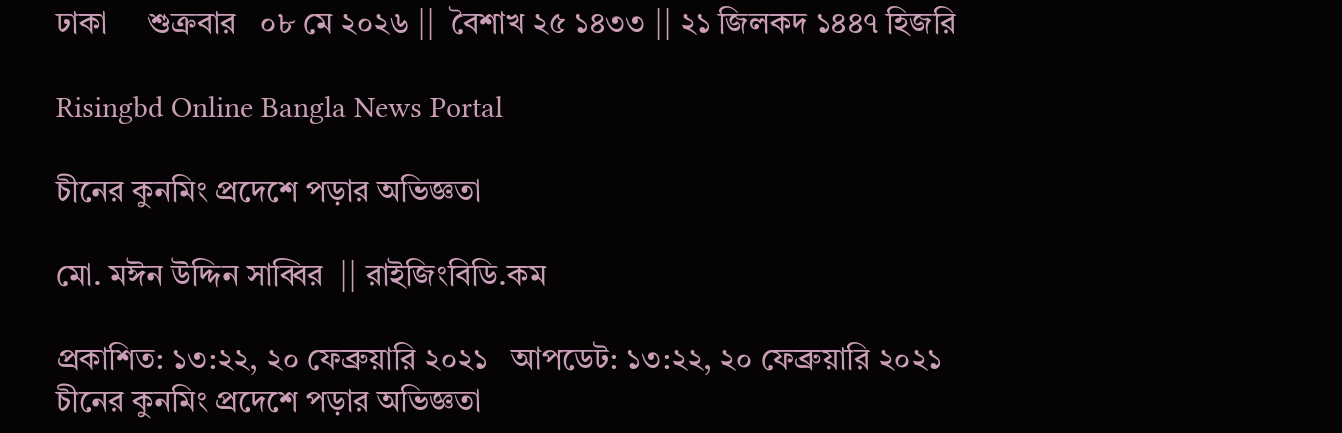ঢাকা     শুক্রবার   ০৮ মে ২০২৬ ||  বৈশাখ ২৫ ১৪৩৩ || ২১ জিলকদ ১৪৪৭ হিজরি

Risingbd Online Bangla News Portal

চীনের কুনমিং প্রদেশে পড়ার অভিজ্ঞতা

মো. মঈন উদ্দিন সাব্বির  || রাইজিংবিডি.কম

প্রকাশিত: ১৩:২২, ২০ ফেব্রুয়ারি ২০২১   আপডেট: ১৩:২২, ২০ ফেব্রুয়ারি ২০২১
চীনের কুনমিং প্রদেশে পড়ার অভিজ্ঞতা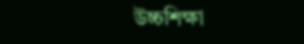উচ্চশিক্ষা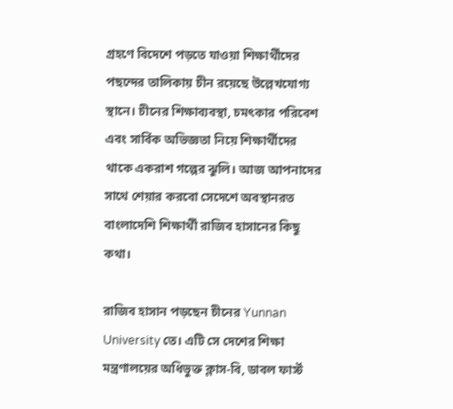গ্রহণে বিদেশে পড়তে যাওয়া শিক্ষার্থীদের পছন্দের তালিকায় চীন রয়েছে উল্লেখযোগ্য স্থানে। চীনের শিক্ষাব্যবস্থা, চমৎকার পরিবেশ এবং সার্বিক অভিজ্ঞতা নিয়ে শিক্ষার্থীদের থাকে একরাশ গল্পের ঝুলি। আজ আপনাদের সাথে শেয়ার করবো সেদেশে অবস্থানরত বাংলাদেশি শিক্ষার্থী রাজিব হাসানের কিছু কথা।

রাজিব হাসান পড়ছেন চীনের Yunnan University তে। এটি সে দেশের শিক্ষা মন্ত্রণালয়ের অধিভুক্ত ক্লাস-বি, ডাবল ফার্স্ট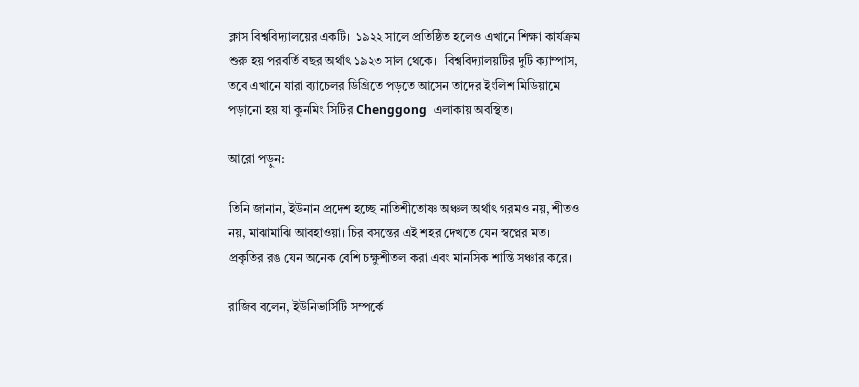ক্লাস বিশ্ববিদ্যালয়ের একটি।  ১৯২২ সালে প্রতিষ্ঠিত হলেও এখানে শিক্ষা কার্যক্রম শুরু হয় পরবর্তি বছর অর্থাৎ ১৯২৩ সাল থেকে।  বিশ্ববিদ্যালয়টির দুটি ক্যাম্পাস, তবে এখানে যারা ব্যাচেলর ডিগ্রিতে পড়তে আসেন তাদের ইংলিশ মিডিয়ামে পড়ানো হয় যা কুনমিং সিটির Chenggong  এলাকায় অবস্থিত।

আরো পড়ুন:

তিনি জানান, ইউনান প্রদেশ হচ্ছে নাতিশীতোষ্ণ অঞ্চল অর্থাৎ গরমও নয়, শীতও নয়, মাঝামাঝি আবহাওয়া। চির বসন্তের এই শহর দেখতে যেন স্বপ্নের মত।  প্রকৃতির রঙ যেন অনেক বেশি চক্ষুশীতল করা এবং মানসিক শান্তি সঞ্চার করে।

রাজিব বলেন, ইউনিভার্সিটি সম্পর্কে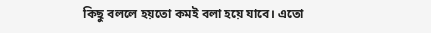কিছু বললে হয়তো কমই বলা হয়ে যাবে। এতো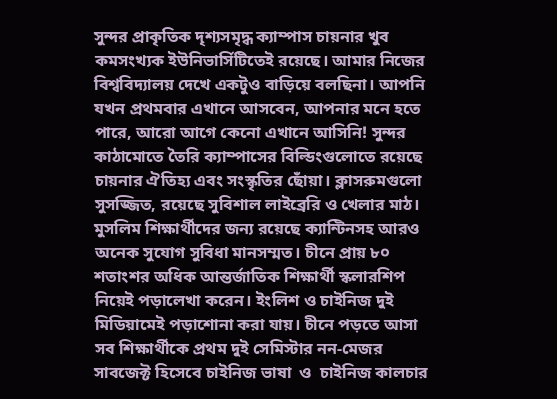সুন্দর প্রাকৃতিক দৃশ্যসমৃদ্ধ ক্যাম্পাস চায়নার খুব কমসংখ্যক ইউনিভার্সিটিতেই রয়েছে। আমার নিজের বিশ্ববিদ্যালয় দেখে একটুও বাড়িয়ে বলছিনা। আপনি যখন প্রথমবার এখানে আসবেন, আপনার মনে হতে পারে, আরো আগে কেনো এখানে আসিনি! সুন্দর কাঠামোতে তৈরি ক্যাম্পাসের বিল্ডিংগুলোতে রয়েছে চায়নার ঐতিহ্য এবং সংস্কৃতির ছোঁয়া। ক্লাসরুমগুলো সুসজ্জিত, রয়েছে সুবিশাল লাইব্রেরি ও খেলার মাঠ।  মুসলিম শিক্ষার্থীদের জন্য রয়েছে ক্যান্টিনসহ আরও অনেক সুযোগ সুবিধা মানসম্মত। চীনে প্রায় ৮০ শতাংশর অধিক আন্তর্জাতিক শিক্ষার্থী স্কলারশিপ নিয়েই পড়ালেখা করেন। ইংলিশ ও চাইনিজ দুই মিডিয়ামেই পড়াশোনা করা যায়। চীনে পড়তে আসা সব শিক্ষার্থীকে প্রথম দুই সেমিস্টার নন-মেজর সাবজেক্ট হিসেবে চাইনিজ ভাষা  ও  চাইনিজ কালচার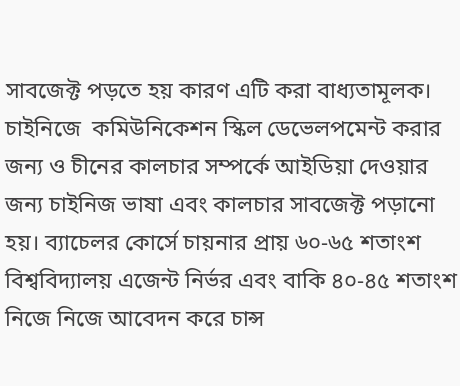সাবজেক্ট পড়তে হয় কারণ এটি করা বাধ্যতামূলক। চাইনিজে  কমিউনিকেশন স্কিল ডেভেলপমেন্ট করার জন্য ও চীনের কালচার সম্পর্কে আইডিয়া দেওয়ার জন্য চাইনিজ ভাষা এবং কালচার সাবজেক্ট পড়ানো হয়। ব্যাচেলর কোর্সে চায়নার প্রায় ৬০-৬৫ শতাংশ বিশ্ববিদ্যালয় এজেন্ট নির্ভর এবং বাকি ৪০-৪৫ শতাংশ নিজে নিজে আবেদন করে চান্স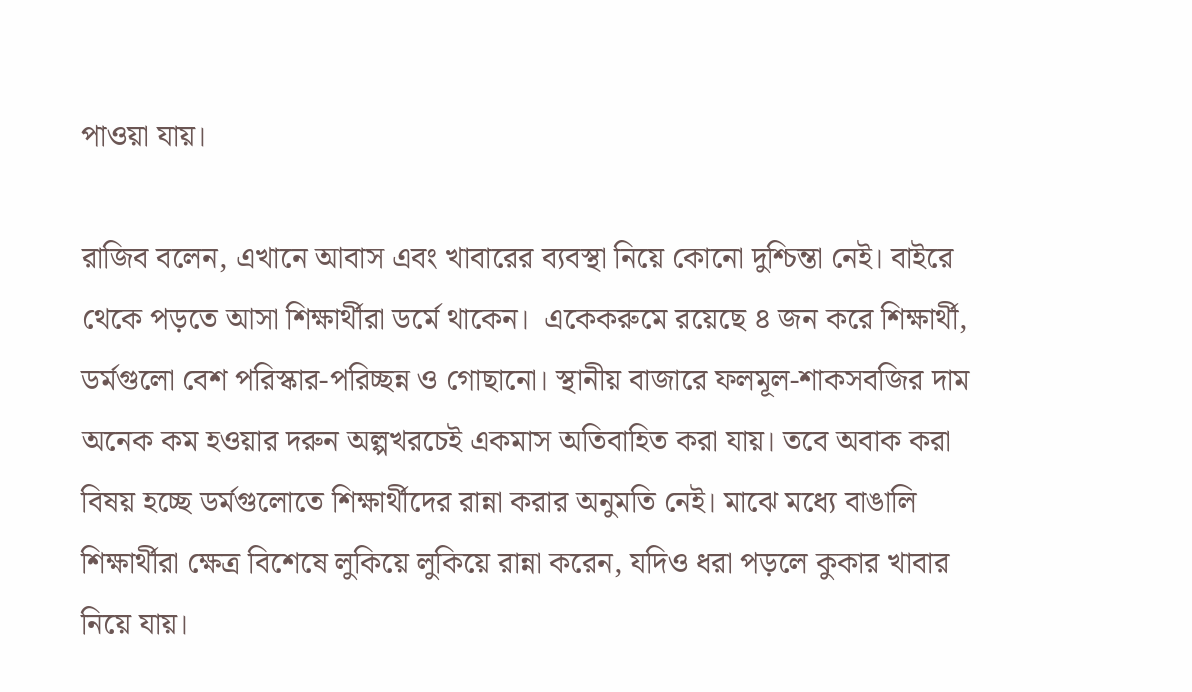পাওয়া যায়।

রাজিব বলেন, এখানে আবাস এবং খাবারের ব্যবস্থা নিয়ে কোনো দুশ্চিন্তা নেই। বাইরে থেকে পড়তে আসা শিক্ষার্থীরা ডর্মে থাকেন।  একেকরুমে রয়েছে ৪ জন করে শিক্ষার্থী, ডর্মগুলো বেশ পরিস্কার-পরিচ্ছন্ন ও গোছানো। স্থানীয় বাজারে ফলমূল-শাকসবজির দাম অনেক কম হওয়ার দরুন অল্পখরচেই একমাস অতিবাহিত করা যায়। তবে অবাক করা বিষয় হচ্ছে ডর্মগুলোতে শিক্ষার্থীদের রান্না করার অনুমতি নেই। মাঝে মধ্যে বাঙালি শিক্ষার্থীরা ক্ষেত্র বিশেষে লুকিয়ে লুকিয়ে রান্না করেন, যদিও ধরা পড়লে কুকার খাবার নিয়ে যায়।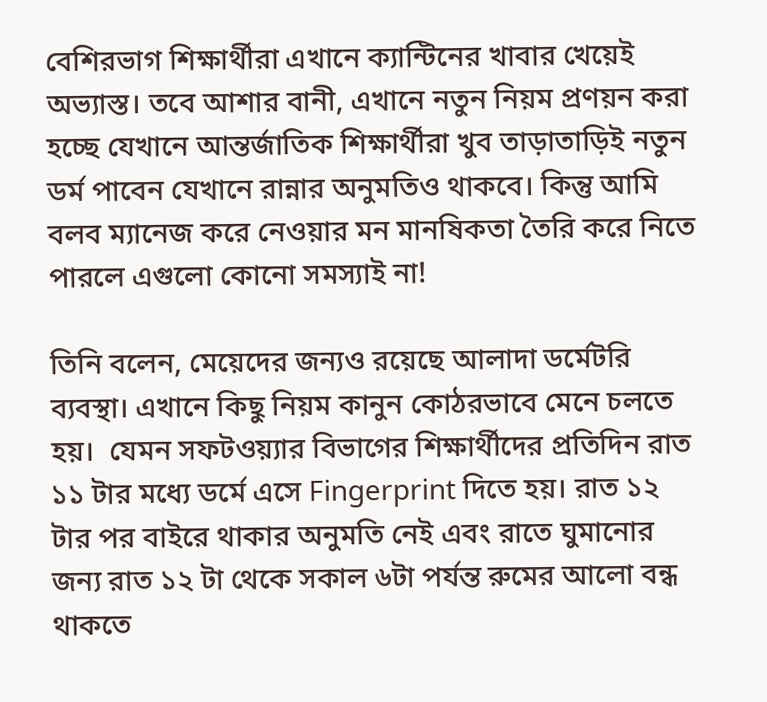বেশিরভাগ শিক্ষার্থীরা এখানে ক্যান্টিনের খাবার খেয়েই অভ্যাস্ত। তবে আশার বানী, এখানে নতুন নিয়ম প্রণয়ন করা হচ্ছে যেখানে আন্তর্জাতিক শিক্ষার্থীরা খুব তাড়াতাড়িই নতুন ডর্ম পাবেন যেখানে রান্নার অনুমতিও থাকবে। কিন্তু আমি বলব ম্যানেজ করে নেওয়ার মন মানষিকতা তৈরি করে নিতে পারলে এগুলো কোনো সমস্যাই না!

তিনি বলেন, মেয়েদের জন্যও রয়েছে আলাদা ডর্মেটরি ব্যবস্থা। এখানে কিছু নিয়ম কানুন কোঠরভাবে মেনে চলতে হয়।  যেমন সফটওয়্যার বিভাগের শিক্ষার্থীদের প্রতিদিন রাত ১১ টার মধ্যে ডর্মে এসে Fingerprint দিতে হয়। রাত ১২ টার পর বাইরে থাকার অনুমতি নেই এবং রাতে ঘুমানোর জন্য রাত ১২ টা থেকে সকাল ৬টা পর্যন্ত রুমের আলো বন্ধ থাকতে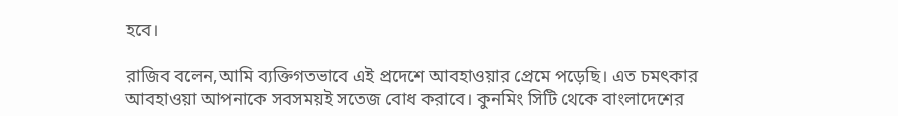হবে।

রাজিব বলেন,আমি ব্যক্তিগতভাবে এই প্রদেশে আবহাওয়ার প্রেমে পড়েছি। এত চমৎকার আবহাওয়া আপনাকে সবসময়ই সতেজ বোধ করাবে। কুনমিং সিটি থেকে বাংলাদেশের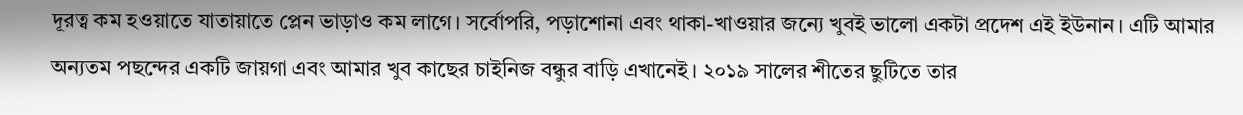দূরত্ব কম হওয়াতে যাতায়াতে প্লেন ভাড়াও কম লাগে। সর্বোপরি, পড়াশোনা এবং থাকা-খাওয়ার জন্যে খুবই ভালো একটা প্রদেশ এই ইউনান। এটি আমার অন্যতম পছন্দের একটি জায়গা এবং আমার খুব কাছের চাইনিজ বন্ধুর বাড়ি এখানেই। ২০১৯ সালের শীতের ছুটিতে তার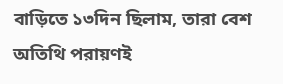বাড়িতে ১৩দিন ছিলাম, তারা বেশ অতিথি পরায়ণই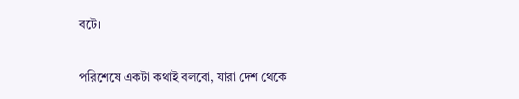বটে।

পরিশেষে একটা কথাই বলবো, যারা দেশ থেকে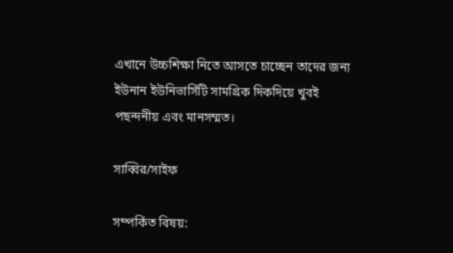এখানে উচ্চশিক্ষা নিতে আসতে চাচ্ছেন তাদের জন্য ইউনান ইউনিভার্সিটি সামগ্রিক দিকদিয়ে খুবই পছন্দনীয় এবং মানসম্মত।

সাব্বির/সাইফ

সম্পর্কিত বিষয়: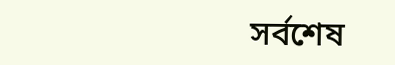সর্বশেষ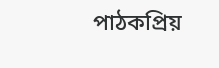পাঠকপ্রিয়